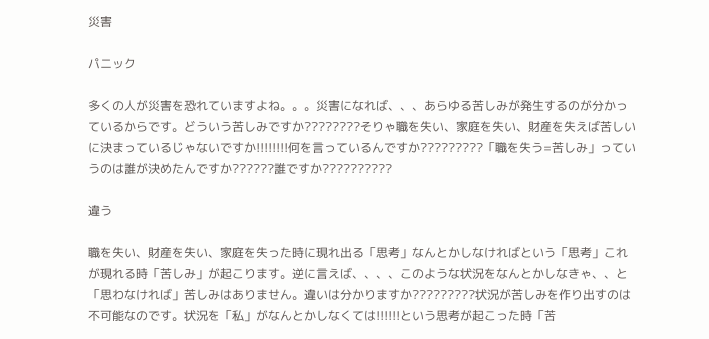災害

パニック

多くの人が災害を恐れていますよね。。。災害になれば、、、あらゆる苦しみが発生するのが分かっているからです。どういう苦しみですか????????そりゃ職を失い、家庭を失い、財産を失えば苦しいに決まっているじゃないですか!!!!!!!!何を言っているんですか?????????「職を失う=苦しみ」っていうのは誰が決めたんですか??????誰ですか??????????

違う

職を失い、財産を失い、家庭を失った時に現れ出る「思考」なんとかしなければという「思考」これが現れる時「苦しみ」が起こります。逆に言えば、、、、このような状況をなんとかしなきゃ、、と「思わなければ」苦しみはありません。違いは分かりますか?????????状況が苦しみを作り出すのは不可能なのです。状況を「私」がなんとかしなくては!!!!!!という思考が起こった時「苦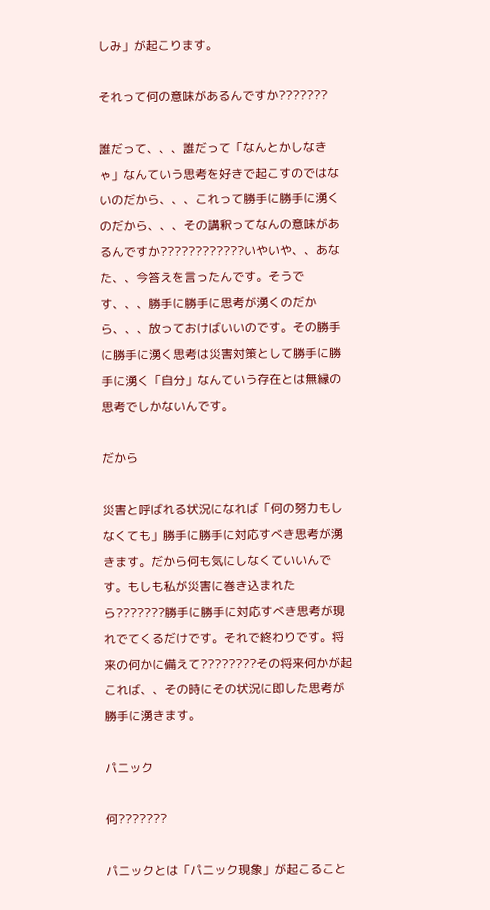しみ」が起こります。

それって何の意味があるんですか???????

誰だって、、、誰だって「なんとかしなきゃ」なんていう思考を好きで起こすのではないのだから、、、これって勝手に勝手に湧くのだから、、、その講釈ってなんの意味があるんですか????????????いやいや、、あなた、、今答えを言ったんです。そうです、、、勝手に勝手に思考が湧くのだから、、、放っておけばいいのです。その勝手に勝手に湧く思考は災害対策として勝手に勝手に湧く「自分」なんていう存在とは無縁の思考でしかないんです。

だから

災害と呼ばれる状況になれば「何の努力もしなくても」勝手に勝手に対応すべき思考が湧きます。だから何も気にしなくていいんです。もしも私が災害に巻き込まれたら???????勝手に勝手に対応すべき思考が現れでてくるだけです。それで終わりです。将来の何かに備えて????????その将来何かが起これば、、その時にその状況に即した思考が勝手に湧きます。

パニック

何???????

パニックとは「パニック現象」が起こること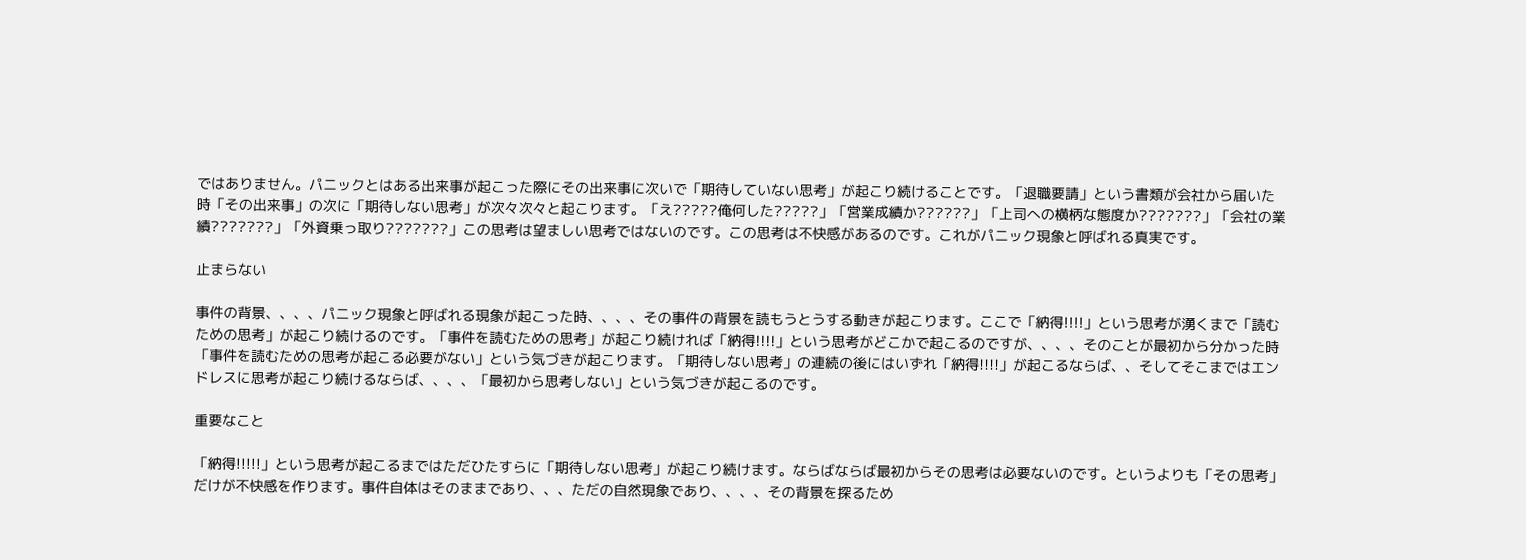ではありません。パニックとはある出来事が起こった際にその出来事に次いで「期待していない思考」が起こり続けることです。「退職要請」という書類が会社から届いた時「その出来事」の次に「期待しない思考」が次々次々と起こります。「え?????俺何した?????」「営業成績か??????」「上司への横柄な態度か???????」「会社の業績???????」「外資乗っ取り???????」この思考は望ましい思考ではないのです。この思考は不快感があるのです。これがパニック現象と呼ばれる真実です。

止まらない

事件の背景、、、、パニック現象と呼ばれる現象が起こった時、、、、その事件の背景を読もうとうする動きが起こります。ここで「納得!!!!」という思考が湧くまで「読むための思考」が起こり続けるのです。「事件を読むための思考」が起こり続ければ「納得!!!!」という思考がどこかで起こるのですが、、、、そのことが最初から分かった時「事件を読むための思考が起こる必要がない」という気づきが起こります。「期待しない思考」の連続の後にはいずれ「納得!!!!」が起こるならば、、そしてそこまではエンドレスに思考が起こり続けるならば、、、、「最初から思考しない」という気づきが起こるのです。

重要なこと

「納得!!!!!」という思考が起こるまではただひたすらに「期待しない思考」が起こり続けます。ならばならば最初からその思考は必要ないのです。というよりも「その思考」だけが不快感を作ります。事件自体はそのままであり、、、ただの自然現象であり、、、、その背景を探るため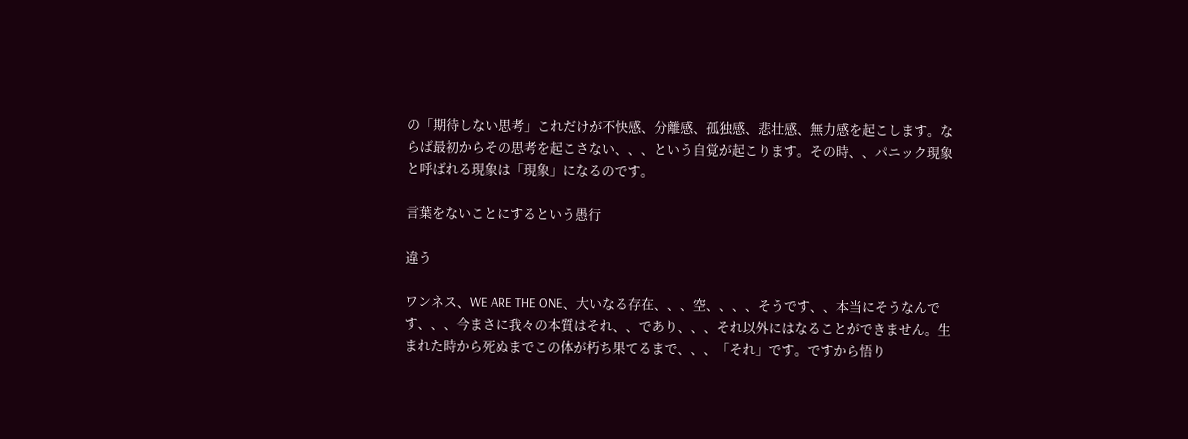の「期待しない思考」これだけが不快感、分離感、孤独感、悲壮感、無力感を起こします。ならば最初からその思考を起こさない、、、という自覚が起こります。その時、、パニック現象と呼ばれる現象は「現象」になるのです。

言葉をないことにするという愚行

違う

ワンネス、WE ARE THE ONE、大いなる存在、、、空、、、、そうです、、本当にそうなんです、、、今まさに我々の本質はそれ、、であり、、、それ以外にはなることができません。生まれた時から死ぬまでこの体が朽ち果てるまで、、、「それ」です。ですから悟り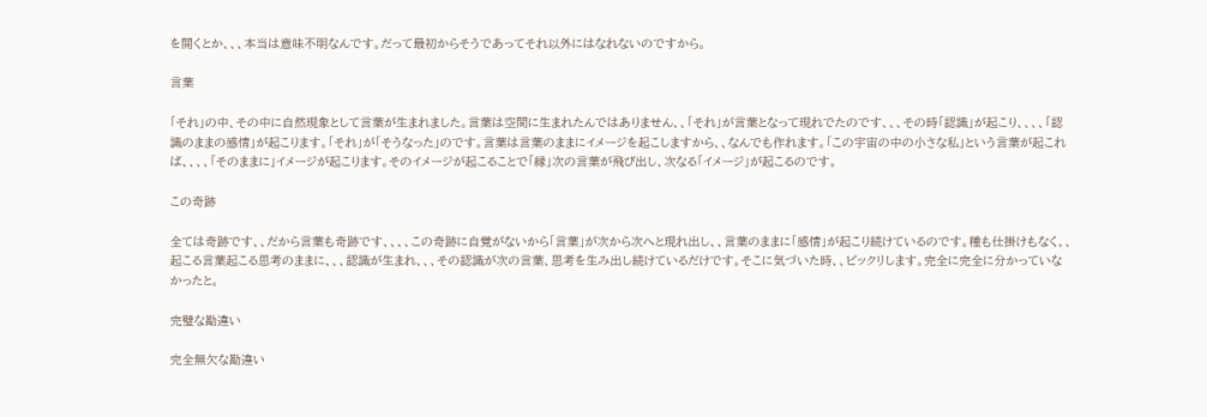を開くとか、、、本当は意味不明なんです。だって最初からそうであってそれ以外にはなれないのですから。

言葉

「それ」の中、その中に自然現象として言葉が生まれました。言葉は空間に生まれたんではありません、、「それ」が言葉となって現れでたのです、、、その時「認識」が起こり、、、、「認識のままの感情」が起こります。「それ」が「そうなった」のです。言葉は言葉のままにイメージを起こしますから、、なんでも作れます。「この宇宙の中の小さな私」という言葉が起これば、、、、「そのままに」イメージが起こります。そのイメージが起こることで「縁」次の言葉が飛び出し、次なる「イメージ」が起こるのです。

この奇跡

全ては奇跡です、、だから言葉も奇跡です、、、、この奇跡に自覚がないから「言葉」が次から次へと現れ出し、、言葉のままに「感情」が起こり続けているのです。種も仕掛けもなく、、起こる言葉起こる思考のままに、、、認識が生まれ、、、その認識が次の言葉、思考を生み出し続けているだけです。そこに気づいた時、、ビックリします。完全に完全に分かっていなかったと。

完璧な勘違い

完全無欠な勘違い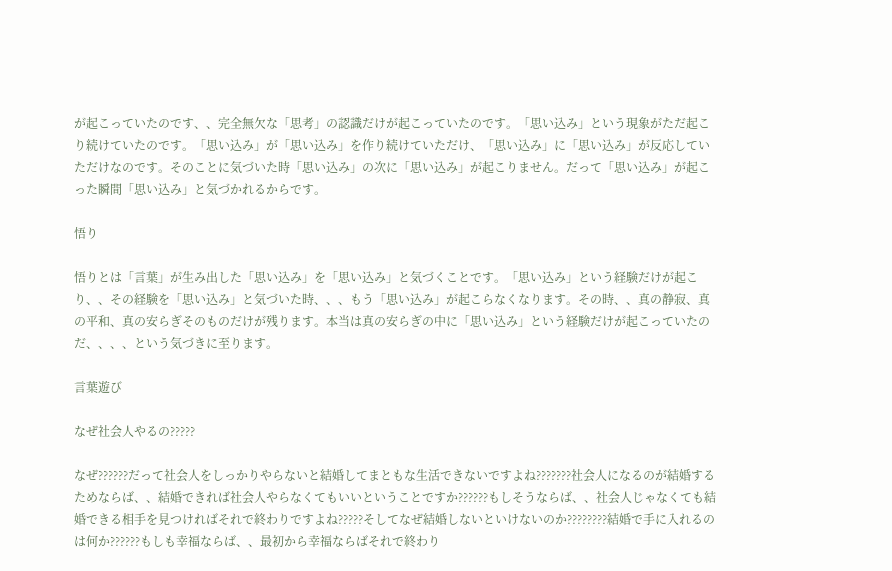が起こっていたのです、、完全無欠な「思考」の認識だけが起こっていたのです。「思い込み」という現象がただ起こり続けていたのです。「思い込み」が「思い込み」を作り続けていただけ、「思い込み」に「思い込み」が反応していただけなのです。そのことに気づいた時「思い込み」の次に「思い込み」が起こりません。だって「思い込み」が起こった瞬間「思い込み」と気づかれるからです。

悟り

悟りとは「言葉」が生み出した「思い込み」を「思い込み」と気づくことです。「思い込み」という経験だけが起こり、、その経験を「思い込み」と気づいた時、、、もう「思い込み」が起こらなくなります。その時、、真の静寂、真の平和、真の安らぎそのものだけが残ります。本当は真の安らぎの中に「思い込み」という経験だけが起こっていたのだ、、、、という気づきに至ります。

言葉遊び

なぜ社会人やるの?????

なぜ??????だって社会人をしっかりやらないと結婚してまともな生活できないですよね???????社会人になるのが結婚するためならば、、結婚できれば社会人やらなくてもいいということですか??????もしそうならば、、社会人じゃなくても結婚できる相手を見つければそれで終わりですよね?????そしてなぜ結婚しないといけないのか????????結婚で手に入れるのは何か??????もしも幸福ならば、、最初から幸福ならばそれで終わり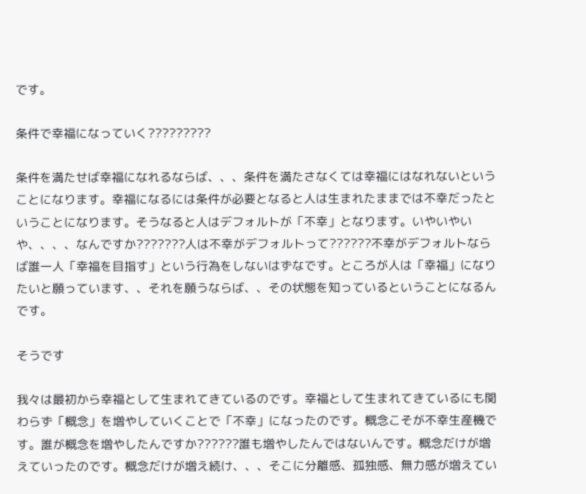です。

条件で幸福になっていく?????????

条件を満たせば幸福になれるならば、、、条件を満たさなくては幸福にはなれないということになります。幸福になるには条件が必要となると人は生まれたままでは不幸だったということになります。そうなると人はデフォルトが「不幸」となります。いやいやいや、、、、なんですか???????人は不幸がデフォルトって??????不幸がデフォルトならば誰一人「幸福を目指す」という行為をしないはずなです。ところが人は「幸福」になりたいと願っています、、それを願うならば、、その状態を知っているということになるんです。

そうです

我々は最初から幸福として生まれてきているのです。幸福として生まれてきているにも関わらず「概念」を増やしていくことで「不幸」になったのです。概念こそが不幸生産機です。誰が概念を増やしたんですか??????誰も増やしたんではないんです。概念だけが増えていったのです。概念だけが増え続け、、、そこに分離感、孤独感、無力感が増えてい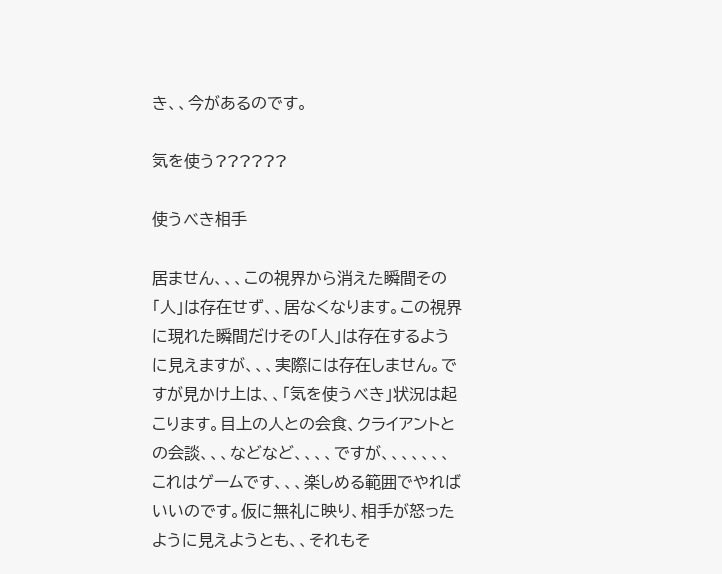き、、今があるのです。

気を使う??????

使うべき相手

居ません、、、この視界から消えた瞬間その「人」は存在せず、、居なくなります。この視界に現れた瞬間だけその「人」は存在するように見えますが、、、実際には存在しません。ですが見かけ上は、、「気を使うべき」状況は起こります。目上の人との会食、クライアントとの会談、、、などなど、、、、ですが、、、、、、、これはゲームです、、、楽しめる範囲でやればいいのです。仮に無礼に映り、相手が怒ったように見えようとも、、それもそ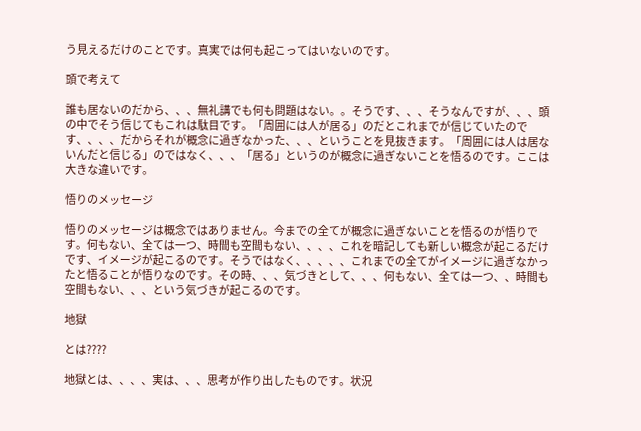う見えるだけのことです。真実では何も起こってはいないのです。

頭で考えて

誰も居ないのだから、、、無礼講でも何も問題はない。。そうです、、、そうなんですが、、、頭の中でそう信じてもこれは駄目です。「周囲には人が居る」のだとこれまでが信じていたのです、、、、だからそれが概念に過ぎなかった、、、ということを見抜きます。「周囲には人は居ないんだと信じる」のではなく、、、「居る」というのが概念に過ぎないことを悟るのです。ここは大きな違いです。

悟りのメッセージ

悟りのメッセージは概念ではありません。今までの全てが概念に過ぎないことを悟るのが悟りです。何もない、全ては一つ、時間も空間もない、、、、これを暗記しても新しい概念が起こるだけです、イメージが起こるのです。そうではなく、、、、、これまでの全てがイメージに過ぎなかったと悟ることが悟りなのです。その時、、、気づきとして、、、何もない、全ては一つ、、時間も空間もない、、、という気づきが起こるのです。

地獄

とは????

地獄とは、、、、実は、、、思考が作り出したものです。状況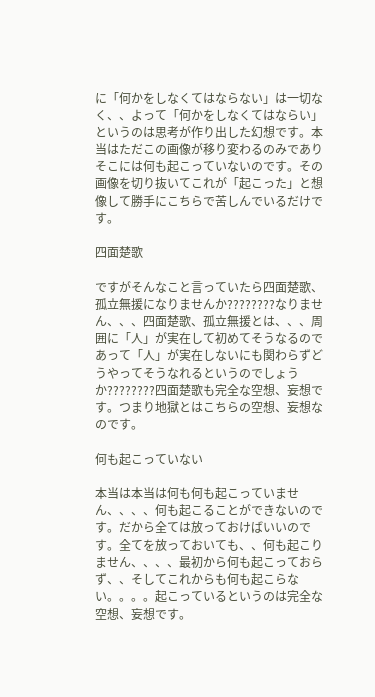に「何かをしなくてはならない」は一切なく、、よって「何かをしなくてはならい」というのは思考が作り出した幻想です。本当はただこの画像が移り変わるのみでありそこには何も起こっていないのです。その画像を切り抜いてこれが「起こった」と想像して勝手にこちらで苦しんでいるだけです。

四面楚歌

ですがそんなこと言っていたら四面楚歌、孤立無援になりませんか????????なりません、、、四面楚歌、孤立無援とは、、、周囲に「人」が実在して初めてそうなるのであって「人」が実在しないにも関わらずどうやってそうなれるというのでしょうか????????四面楚歌も完全な空想、妄想です。つまり地獄とはこちらの空想、妄想なのです。

何も起こっていない

本当は本当は何も何も起こっていません、、、、何も起こることができないのです。だから全ては放っておけばいいのです。全てを放っておいても、、何も起こりません、、、、最初から何も起こっておらず、、そしてこれからも何も起こらない。。。。起こっているというのは完全な空想、妄想です。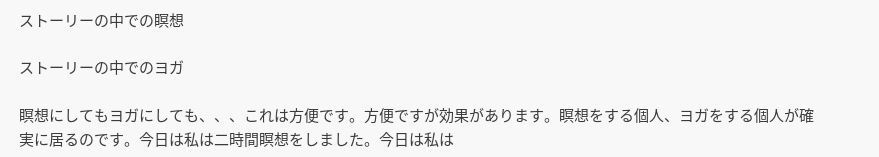ストーリーの中での瞑想

ストーリーの中でのヨガ

瞑想にしてもヨガにしても、、、これは方便です。方便ですが効果があります。瞑想をする個人、ヨガをする個人が確実に居るのです。今日は私は二時間瞑想をしました。今日は私は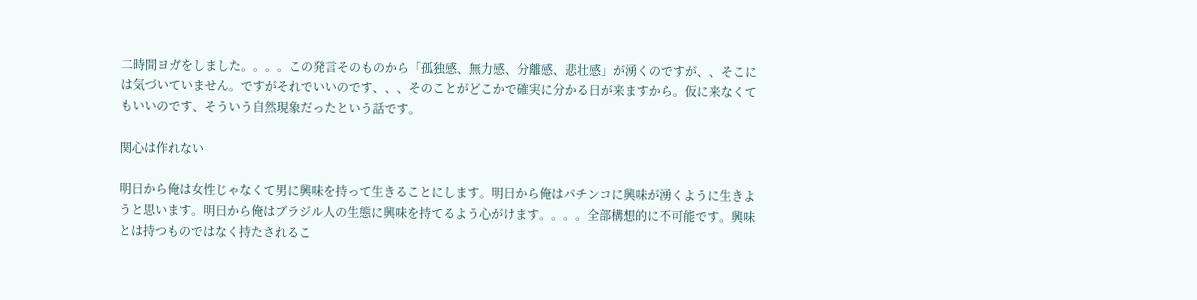二時間ヨガをしました。。。。この発言そのものから「孤独感、無力感、分離感、悲壮感」が湧くのですが、、そこには気づいていません。ですがそれでいいのです、、、そのことがどこかで確実に分かる日が来ますから。仮に来なくてもいいのです、そういう自然現象だったという話です。

関心は作れない

明日から俺は女性じゃなくて男に興味を持って生きることにします。明日から俺はパチンコに興味が湧くように生きようと思います。明日から俺はブラジル人の生態に興味を持てるよう心がけます。。。。全部構想的に不可能です。興味とは持つものではなく持たされるこ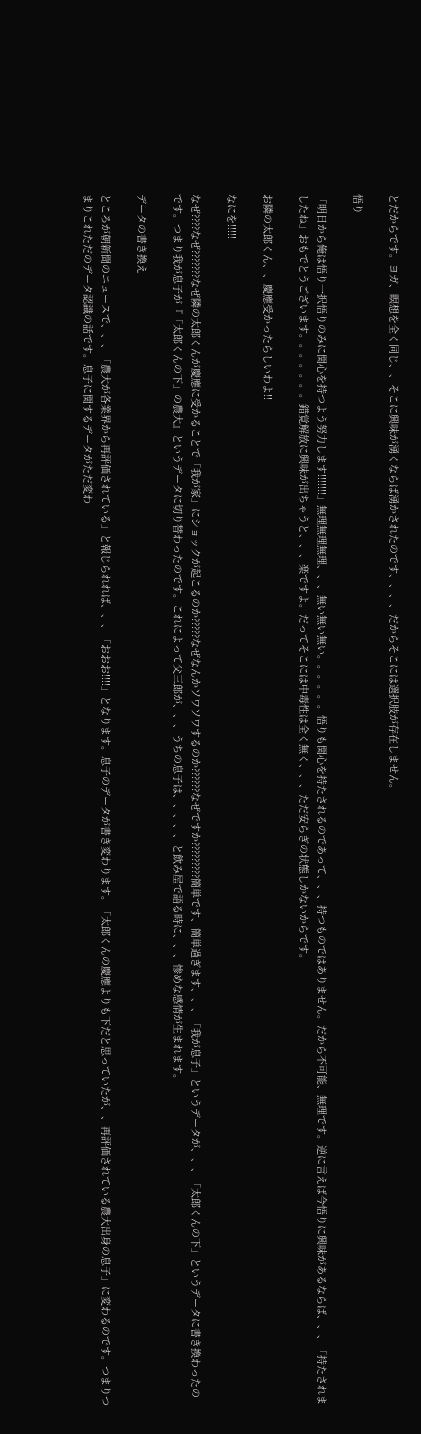とだからです。ヨガ、瞑想を全く同じ、、そこに興味が湧くならば湧かされたのです、、、、だからそこには選択肢が存在しません。

悟り

「明日から俺は悟り一択悟りのみに関心を持つよう努力します!!!!!!!」無理無理無理、、、無い無い無い。。。。。。悟りも関心を持たされるのであって、、、持つものではありません。だから不可能、無理です。逆に言えば今悟りに興味があるならば、、、「持たされましたね」おもでとうございます。。。。。。。錯覚解放に興味が出ちゃうと、、、楽ですよ。だってそこには中毒性は全く無く、、、ただ安らぎの状態しかないからです。

お隣の太郎くん、、慶應受かったらしいわよ!!

なにを!!!!!

なぜ????なぜ???????なぜ隣の太郎くんが慶應に受かることで「我が家」にショックが起こるのか?????なぜなんかソワソワするのか??????なぜですか?????????簡単です、簡単過ぎます、、、「我が息子」というデータが、、、「太郎くんの下」というデータに書き換わったのです。つまり我が息子が『「太郎くんの下」の農大』というデータに切り替わったのです。これによって父三郎が、、、うちの息子は、、、、、と飲み屋で語る時に、、、惨めな感情が生まれます。

データの書き換え

ところが朝新聞のニュースで、、、「農大が各業界から再評価されている」と報じられれば、、、「おおお!!!!」となります。息子のデータが書き変わります。「太郎くんの慶應よりも下だと思っていたが、、再評価されている農大出身の息子」に変わるのです。つまりつまりこれただのデータ認識の話です。息子に関するデータがただ変わ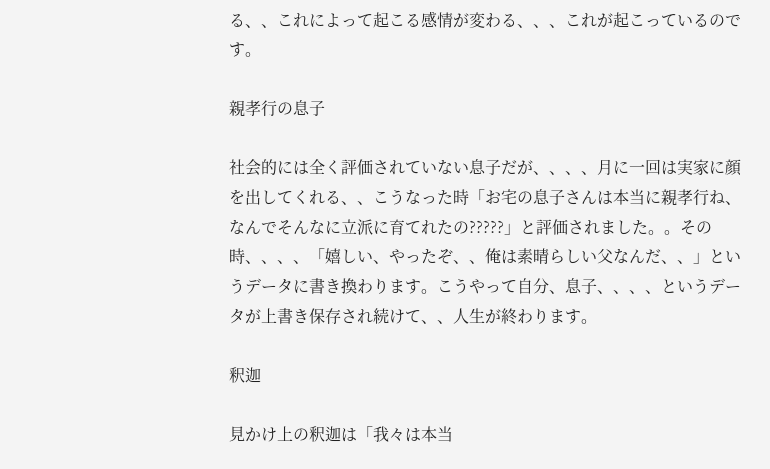る、、これによって起こる感情が変わる、、、これが起こっているのです。

親孝行の息子

社会的には全く評価されていない息子だが、、、、月に一回は実家に顔を出してくれる、、こうなった時「お宅の息子さんは本当に親孝行ね、なんでそんなに立派に育てれたの?????」と評価されました。。その時、、、、「嬉しい、やったぞ、、俺は素晴らしい父なんだ、、」というデータに書き換わります。こうやって自分、息子、、、、というデータが上書き保存され続けて、、人生が終わります。

釈迦

見かけ上の釈迦は「我々は本当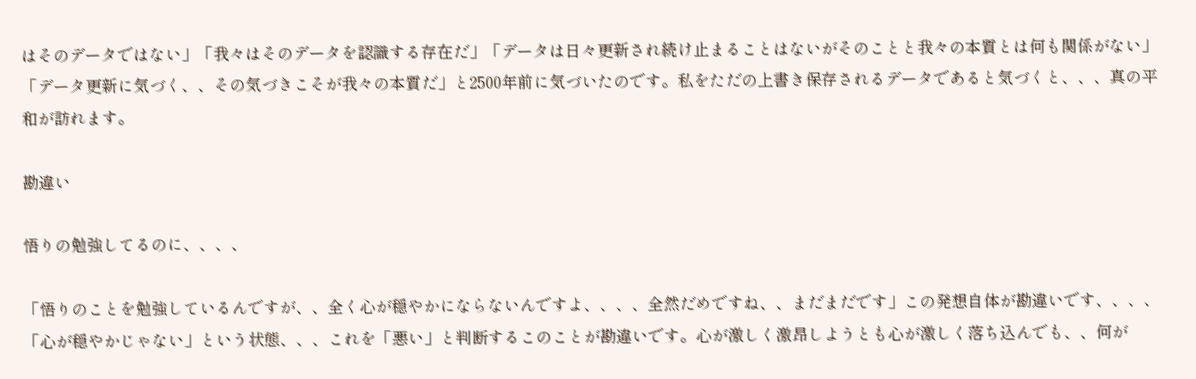はそのデータではない」「我々はそのデータを認識する存在だ」「データは日々更新され続け止まることはないがそのことと我々の本質とは何も関係がない」「データ更新に気づく、、その気づきこそが我々の本質だ」と2500年前に気づいたのです。私をただの上書き保存されるデータであると気づくと、、、真の平和が訪れます。

勘違い

悟りの勉強してるのに、、、、

「悟りのことを勉強しているんですが、、全く心が穏やかにならないんですよ、、、、全然だめですね、、まだまだです」この発想自体が勘違いです、、、、「心が穏やかじゃない」という状態、、、これを「悪い」と判断するこのことが勘違いです。心が激しく激昂しようとも心が激しく落ち込んでも、、何が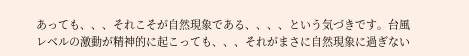あっても、、、それこそが自然現象である、、、、という気づきです。台風レベルの激動が精神的に起こっても、、、それがまさに自然現象に過ぎない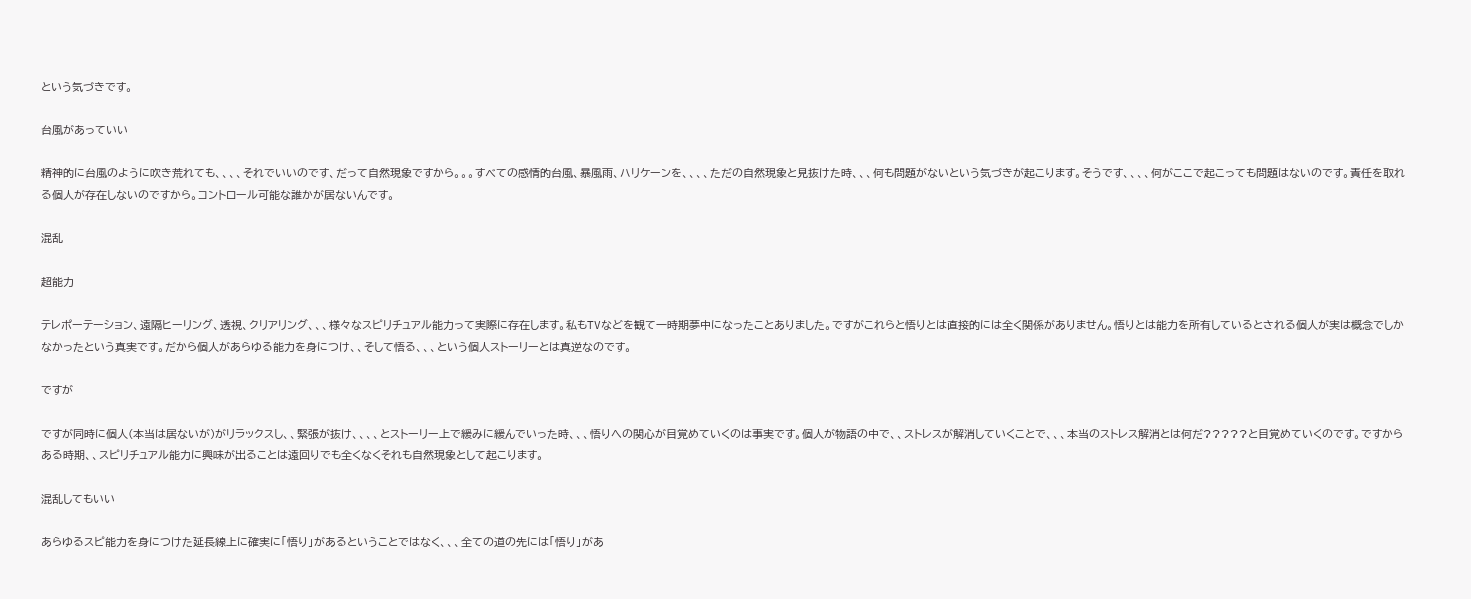という気づきです。

台風があっていい

精神的に台風のように吹き荒れても、、、、それでいいのです、だって自然現象ですから。。。すべての感情的台風、暴風雨、ハリケーンを、、、、ただの自然現象と見抜けた時、、、何も問題がないという気づきが起こります。そうです、、、、何がここで起こっても問題はないのです。責任を取れる個人が存在しないのですから。コントロール可能な誰かが居ないんです。

混乱

超能力

テレポーテーション、遠隔ヒーリング、透視、クリアリング、、、様々なスピリチュアル能力って実際に存在します。私もTVなどを観て一時期夢中になったことありました。ですがこれらと悟りとは直接的には全く関係がありません。悟りとは能力を所有しているとされる個人が実は概念でしかなかったという真実です。だから個人があらゆる能力を身につけ、、そして悟る、、、という個人ストーリーとは真逆なのです。

ですが

ですが同時に個人(本当は居ないが)がリラックスし、、緊張が抜け、、、、とストーリー上で緩みに緩んでいった時、、、悟りへの関心が目覚めていくのは事実です。個人が物語の中で、、ストレスが解消していくことで、、、本当のストレス解消とは何だ?????と目覚めていくのです。ですからある時期、、スピリチュアル能力に興味が出ることは遠回りでも全くなくそれも自然現象として起こります。

混乱してもいい

あらゆるスピ能力を身につけた延長線上に確実に「悟り」があるということではなく、、、全ての道の先には「悟り」があ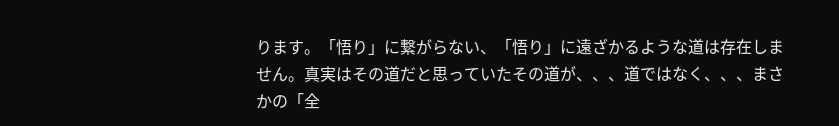ります。「悟り」に繋がらない、「悟り」に遠ざかるような道は存在しません。真実はその道だと思っていたその道が、、、道ではなく、、、まさかの「全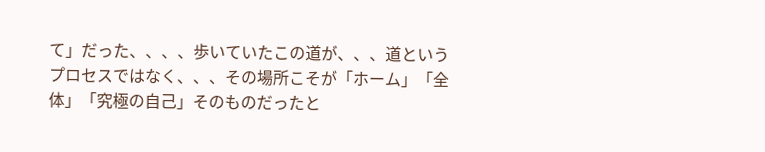て」だった、、、、歩いていたこの道が、、、道というプロセスではなく、、、その場所こそが「ホーム」「全体」「究極の自己」そのものだったと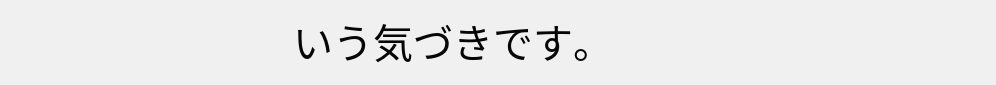いう気づきです。